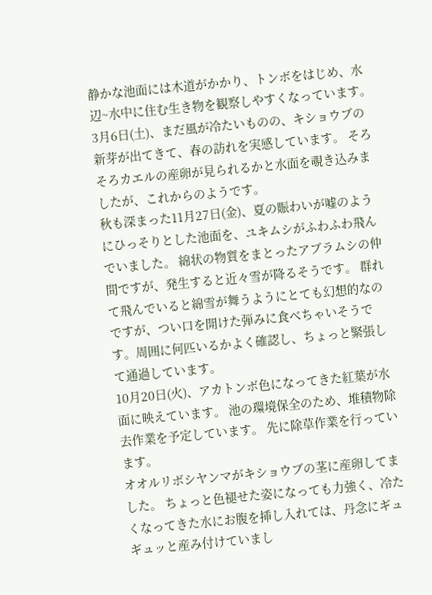静かな池面には木道がかかり、トンボをはじめ、水辺~水中に住む生き物を観察しやすくなっています。 3月6日(土)、まだ風が冷たいものの、キショウブの新芽が出てきて、春の訪れを実感しています。 そろそろカエルの産卵が見られるかと水面を覗き込みましたが、これからのようです。
秋も深まった11月27日(金)、夏の賑わいが嘘のようにひっそりとした池面を、ユキムシがふわふわ飛んでいました。 綿状の物質をまとったアブラムシの仲間ですが、発生すると近々雪が降るそうです。 群れて飛んでいると綿雪が舞うようにとても幻想的なのですが、つい口を開けた弾みに食べちゃいそうです。周囲に何匹いるかよく確認し、ちょっと緊張して通過しています。
10月20日(火)、アカトンボ色になってきた紅葉が水面に映えています。 池の環境保全のため、堆積物除去作業を予定しています。 先に除草作業を行っています。
オオルリボシヤンマがキショウブの茎に産卵してました。 ちょっと色褪せた姿になっても力強く、冷たくなってきた水にお腹を挿し入れては、丹念にギュギュッと産み付けていまし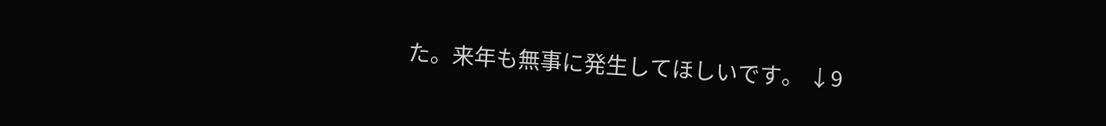た。来年も無事に発生してほしいです。 ↓9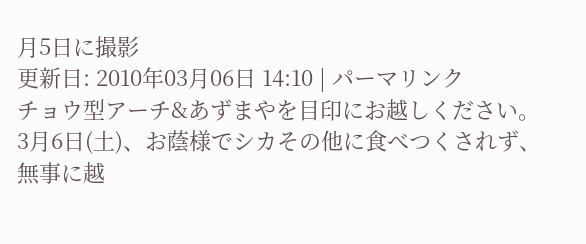月5日に撮影
更新日: 2010年03月06日 14:10 | パーマリンク
チョウ型アーチ&あずまやを目印にお越しください。 3月6日(土)、お蔭様でシカその他に食べつくされず、無事に越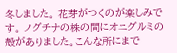冬しました。 花芽がつくのが楽しみです。 ノグチナの株の間にオニグルミの殻がありました。こんな所にまで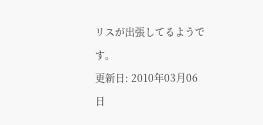リスが出張してるようです。
更新日: 2010年03月06日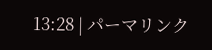13:28 | パーマリンク